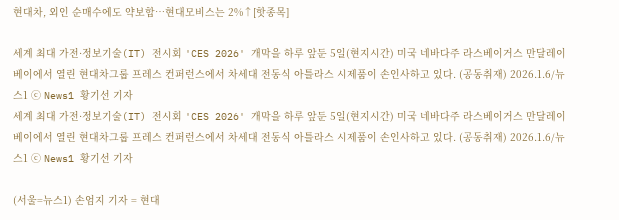현대차, 외인 순매수에도 약보합…현대모비스는 2%↑[핫종목]

세계 최대 가전·정보기술(IT) 전시회 'CES 2026' 개막을 하루 앞둔 5일(현지시간) 미국 네바다주 라스베이거스 만달레이베이에서 열린 현대차그룹 프레스 컨퍼런스에서 차세대 전동식 아틀라스 시제품이 손인사하고 있다. (공동취재) 2026.1.6/뉴스1 ⓒ News1 황기선 기자
세계 최대 가전·정보기술(IT) 전시회 'CES 2026' 개막을 하루 앞둔 5일(현지시간) 미국 네바다주 라스베이거스 만달레이베이에서 열린 현대차그룹 프레스 컨퍼런스에서 차세대 전동식 아틀라스 시제품이 손인사하고 있다. (공동취재) 2026.1.6/뉴스1 ⓒ News1 황기선 기자

(서울=뉴스1) 손엄지 기자 = 현대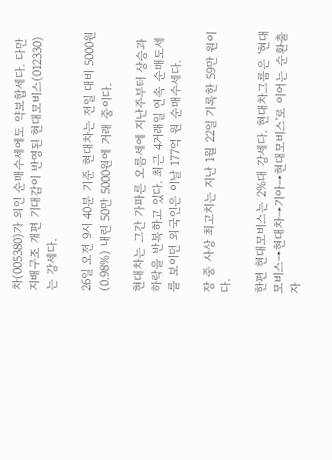차(005380)가 외인 순매수세에도 약보합세다. 다만 지배구조 개편 기대감이 반영된 현대모비스(012330)는 강세다.

26일 오전 9시 40분 기준 현대차는 전일 대비 5000원(0.98%) 내린 50만 5000원에 거래 중이다.

현대차는 그간 가파른 오름세에 지난주부터 상승과 하락을 반복하고 있다. 최근 4거래일 연속 순매도세를 보이던 외국인은 이날 177억 원 순매수세다.

장 중 사상 최고치는 지난 1월 22일 기록한 59만 원이다.

한편 현대모비스는 2%대 강세다. 현대차그룹은 '현대모비스→현대차→기아→현대모비스'로 이어는 순환출자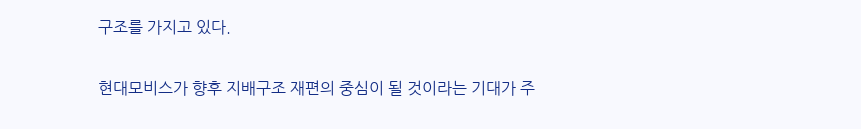구조를 가지고 있다.

현대모비스가 향후 지배구조 재편의 중심이 될 것이라는 기대가 주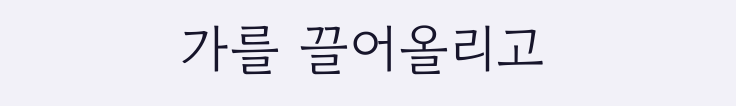가를 끌어올리고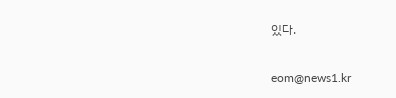있다.

eom@news1.kr